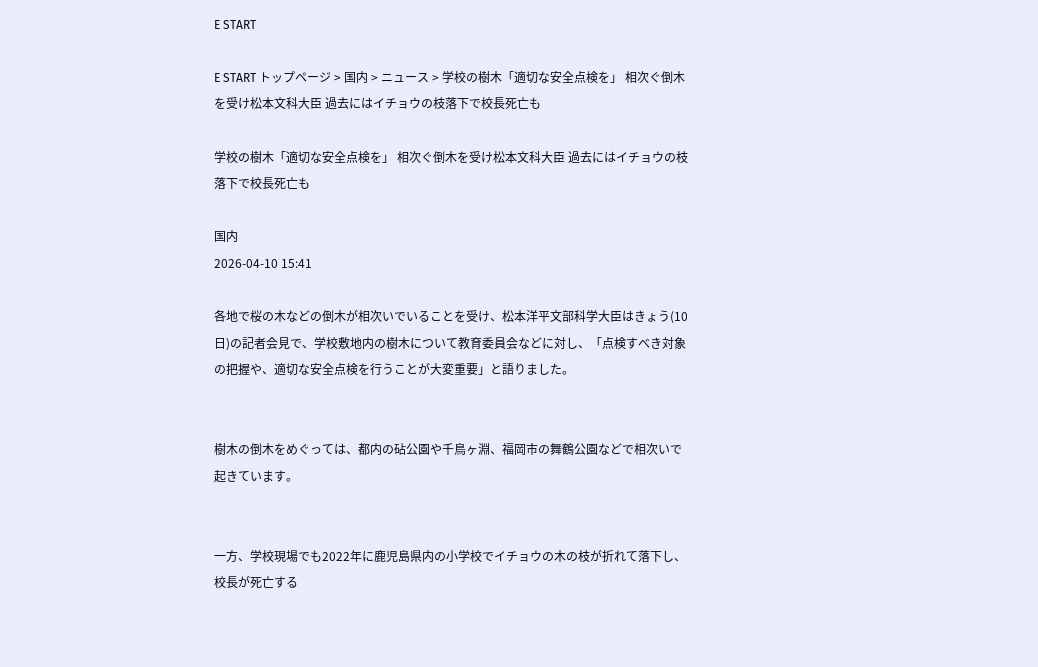E START

E START トップページ > 国内 > ニュース > 学校の樹木「適切な安全点検を」 相次ぐ倒木を受け松本文科大臣 過去にはイチョウの枝落下で校長死亡も

学校の樹木「適切な安全点検を」 相次ぐ倒木を受け松本文科大臣 過去にはイチョウの枝落下で校長死亡も

国内
2026-04-10 15:41

各地で桜の木などの倒木が相次いでいることを受け、松本洋平文部科学大臣はきょう(10日)の記者会見で、学校敷地内の樹木について教育委員会などに対し、「点検すべき対象の把握や、適切な安全点検を行うことが大変重要」と語りました。


樹木の倒木をめぐっては、都内の砧公園や千鳥ヶ淵、福岡市の舞鶴公園などで相次いで起きています。


一方、学校現場でも2022年に鹿児島県内の小学校でイチョウの木の枝が折れて落下し、校長が死亡する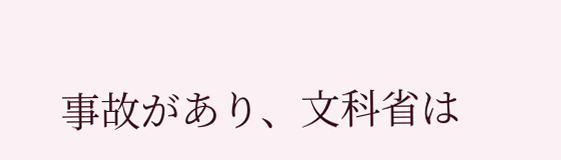事故があり、文科省は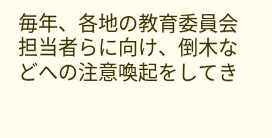毎年、各地の教育委員会担当者らに向け、倒木などへの注意喚起をしてき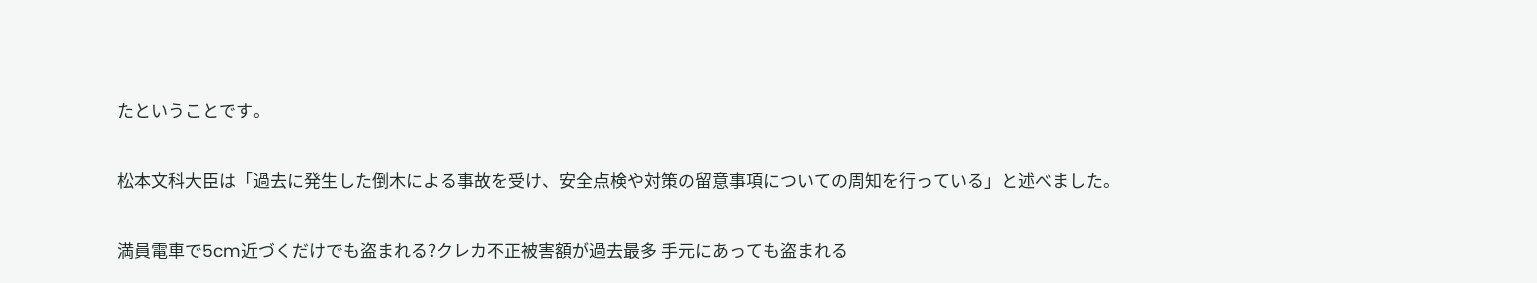たということです。


松本文科大臣は「過去に発生した倒木による事故を受け、安全点検や対策の留意事項についての周知を行っている」と述べました。


満員電車で5cm近づくだけでも盗まれる?クレカ不正被害額が過去最多 手元にあっても盗まれる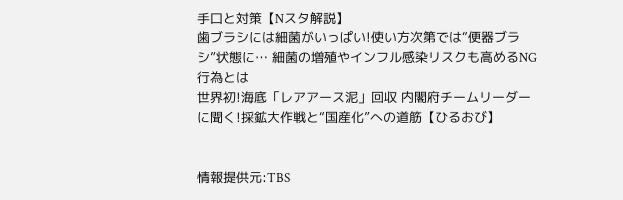手口と対策【Nスタ解説】
歯ブラシには細菌がいっぱい!使い方次第では“便器ブラシ”状態に… 細菌の増殖やインフル感染リスクも高めるNG行為とは
世界初!海底「レアアース泥」回収 内閣府チームリーダーに聞く!採鉱大作戦と“国産化”への道筋【ひるおび】


情報提供元:TBS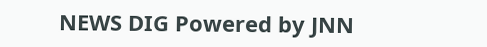NEWS DIG Powered by JNN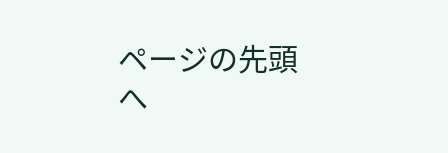ページの先頭へ